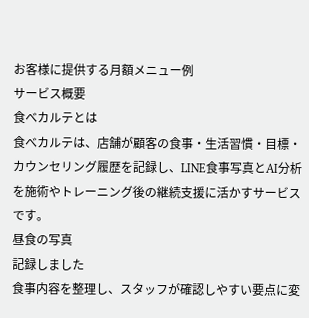お客様に提供する月額メニュー例
サービス概要
食べカルテとは
食べカルテは、店舗が顧客の食事・生活習慣・目標・カウンセリング履歴を記録し、LINE食事写真とAI分析を施術やトレーニング後の継続支援に活かすサービスです。
昼食の写真
記録しました
食事内容を整理し、スタッフが確認しやすい要点に変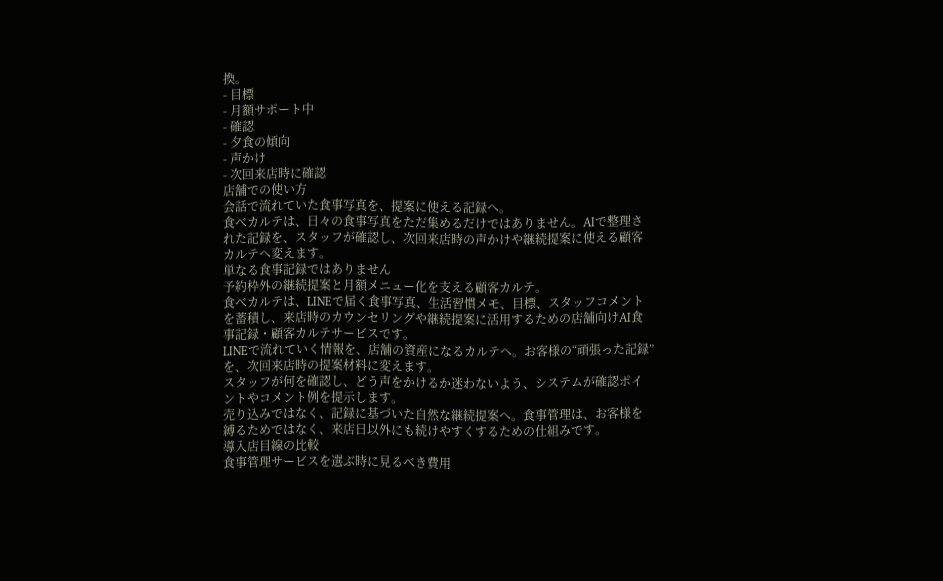換。
- 目標
- 月額サポート中
- 確認
- 夕食の傾向
- 声かけ
- 次回来店時に確認
店舗での使い方
会話で流れていた食事写真を、提案に使える記録へ。
食べカルテは、日々の食事写真をただ集めるだけではありません。AIで整理された記録を、スタッフが確認し、次回来店時の声かけや継続提案に使える顧客カルテへ変えます。
単なる食事記録ではありません
予約枠外の継続提案と月額メニュー化を支える顧客カルテ。
食べカルテは、LINEで届く食事写真、生活習慣メモ、目標、スタッフコメントを蓄積し、来店時のカウンセリングや継続提案に活用するための店舗向けAI食事記録・顧客カルテサービスです。
LINEで流れていく情報を、店舗の資産になるカルテへ。お客様の“頑張った記録”を、次回来店時の提案材料に変えます。
スタッフが何を確認し、どう声をかけるか迷わないよう、システムが確認ポイントやコメント例を提示します。
売り込みではなく、記録に基づいた自然な継続提案へ。食事管理は、お客様を縛るためではなく、来店日以外にも続けやすくするための仕組みです。
導入店目線の比較
食事管理サービスを選ぶ時に見るべき費用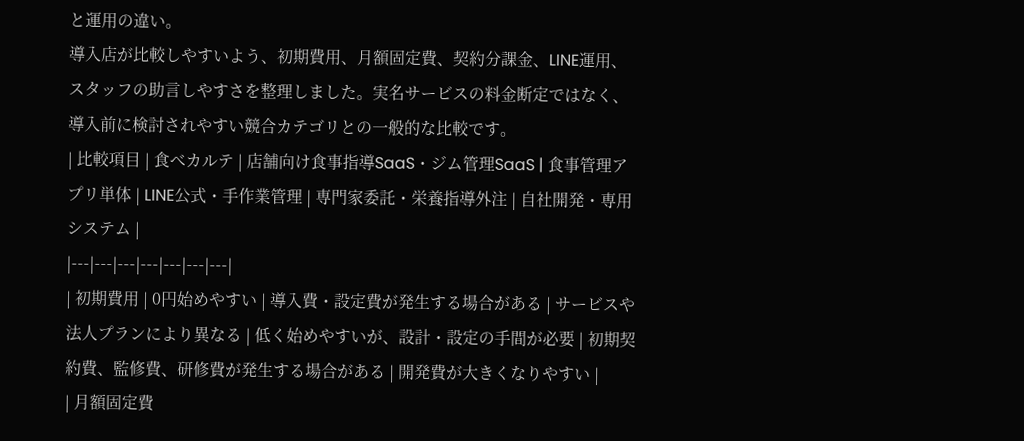と運用の違い。
導入店が比較しやすいよう、初期費用、月額固定費、契約分課金、LINE運用、スタッフの助言しやすさを整理しました。実名サービスの料金断定ではなく、導入前に検討されやすい競合カテゴリとの一般的な比較です。
| 比較項目 | 食べカルテ | 店舗向け食事指導SaaS・ジム管理SaaS | 食事管理アプリ単体 | LINE公式・手作業管理 | 専門家委託・栄養指導外注 | 自社開発・専用システム |
|---|---|---|---|---|---|---|
| 初期費用 | 0円始めやすい | 導入費・設定費が発生する場合がある | サービスや法人プランにより異なる | 低く始めやすいが、設計・設定の手間が必要 | 初期契約費、監修費、研修費が発生する場合がある | 開発費が大きくなりやすい |
| 月額固定費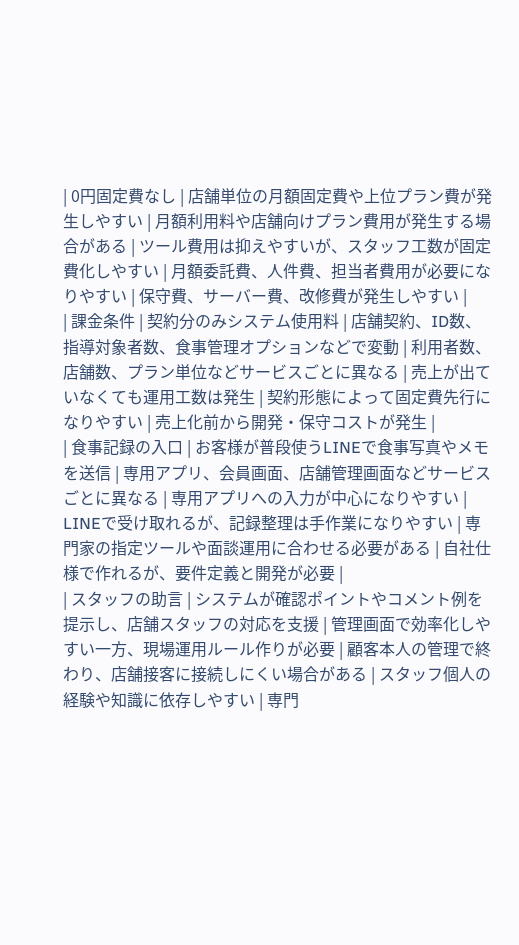| 0円固定費なし | 店舗単位の月額固定費や上位プラン費が発生しやすい | 月額利用料や店舗向けプラン費用が発生する場合がある | ツール費用は抑えやすいが、スタッフ工数が固定費化しやすい | 月額委託費、人件費、担当者費用が必要になりやすい | 保守費、サーバー費、改修費が発生しやすい |
| 課金条件 | 契約分のみシステム使用料 | 店舗契約、ID数、指導対象者数、食事管理オプションなどで変動 | 利用者数、店舗数、プラン単位などサービスごとに異なる | 売上が出ていなくても運用工数は発生 | 契約形態によって固定費先行になりやすい | 売上化前から開発・保守コストが発生 |
| 食事記録の入口 | お客様が普段使うLINEで食事写真やメモを送信 | 専用アプリ、会員画面、店舗管理画面などサービスごとに異なる | 専用アプリへの入力が中心になりやすい | LINEで受け取れるが、記録整理は手作業になりやすい | 専門家の指定ツールや面談運用に合わせる必要がある | 自社仕様で作れるが、要件定義と開発が必要 |
| スタッフの助言 | システムが確認ポイントやコメント例を提示し、店舗スタッフの対応を支援 | 管理画面で効率化しやすい一方、現場運用ルール作りが必要 | 顧客本人の管理で終わり、店舗接客に接続しにくい場合がある | スタッフ個人の経験や知識に依存しやすい | 専門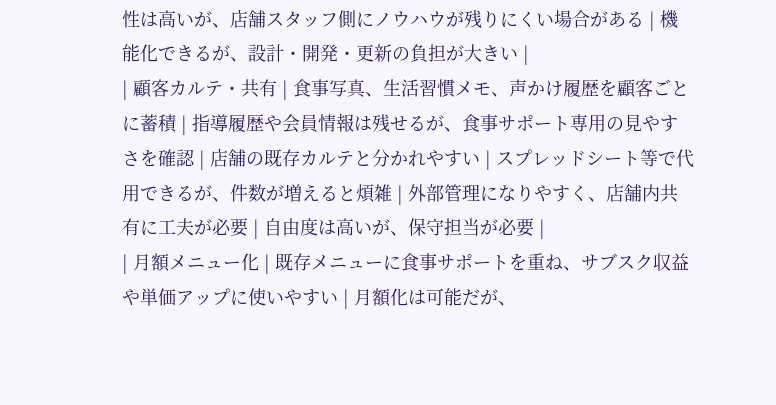性は高いが、店舗スタッフ側にノウハウが残りにくい場合がある | 機能化できるが、設計・開発・更新の負担が大きい |
| 顧客カルテ・共有 | 食事写真、生活習慣メモ、声かけ履歴を顧客ごとに蓄積 | 指導履歴や会員情報は残せるが、食事サポート専用の見やすさを確認 | 店舗の既存カルテと分かれやすい | スプレッドシート等で代用できるが、件数が増えると煩雑 | 外部管理になりやすく、店舗内共有に工夫が必要 | 自由度は高いが、保守担当が必要 |
| 月額メニュー化 | 既存メニューに食事サポートを重ね、サブスク収益や単価アップに使いやすい | 月額化は可能だが、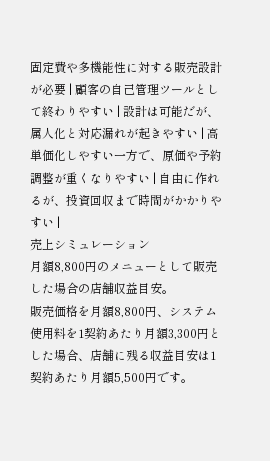固定費や多機能性に対する販売設計が必要 | 顧客の自己管理ツールとして終わりやすい | 設計は可能だが、属人化と対応漏れが起きやすい | 高単価化しやすい一方で、原価や予約調整が重くなりやすい | 自由に作れるが、投資回収まで時間がかかりやすい |
売上シミュレーション
月額8,800円のメニューとして販売した場合の店舗収益目安。
販売価格を月額8,800円、システム使用料を1契約あたり月額3,300円とした場合、店舗に残る収益目安は1契約あたり月額5,500円です。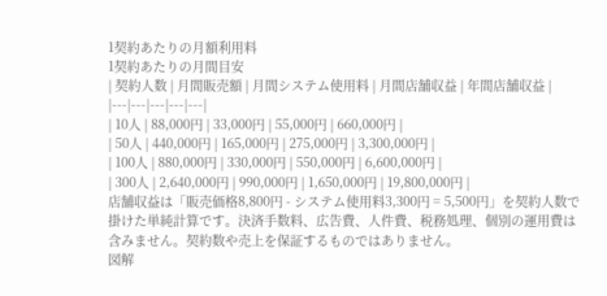1契約あたりの月額利用料
1契約あたりの月間目安
| 契約人数 | 月間販売額 | 月間システム使用料 | 月間店舗収益 | 年間店舗収益 |
|---|---|---|---|---|
| 10人 | 88,000円 | 33,000円 | 55,000円 | 660,000円 |
| 50人 | 440,000円 | 165,000円 | 275,000円 | 3,300,000円 |
| 100人 | 880,000円 | 330,000円 | 550,000円 | 6,600,000円 |
| 300人 | 2,640,000円 | 990,000円 | 1,650,000円 | 19,800,000円 |
店舗収益は「販売価格8,800円 - システム使用料3,300円 = 5,500円」を契約人数で掛けた単純計算です。決済手数料、広告費、人件費、税務処理、個別の運用費は含みません。契約数や売上を保証するものではありません。
図解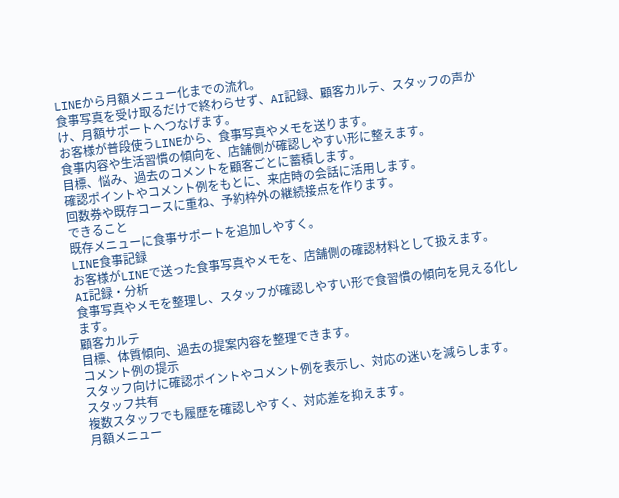LINEから月額メニュー化までの流れ。
食事写真を受け取るだけで終わらせず、AI記録、顧客カルテ、スタッフの声かけ、月額サポートへつなげます。
お客様が普段使うLINEから、食事写真やメモを送ります。
食事内容や生活習慣の傾向を、店舗側が確認しやすい形に整えます。
目標、悩み、過去のコメントを顧客ごとに蓄積します。
確認ポイントやコメント例をもとに、来店時の会話に活用します。
回数券や既存コースに重ね、予約枠外の継続接点を作ります。
できること
既存メニューに食事サポートを追加しやすく。
LINE食事記録
お客様がLINEで送った食事写真やメモを、店舗側の確認材料として扱えます。
AI記録・分析
食事写真やメモを整理し、スタッフが確認しやすい形で食習慣の傾向を見える化します。
顧客カルテ
目標、体質傾向、過去の提案内容を整理できます。
コメント例の提示
スタッフ向けに確認ポイントやコメント例を表示し、対応の迷いを減らします。
スタッフ共有
複数スタッフでも履歴を確認しやすく、対応差を抑えます。
月額メニュー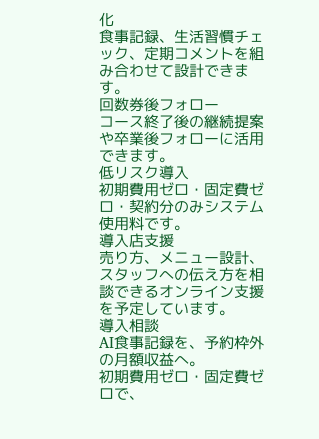化
食事記録、生活習慣チェック、定期コメントを組み合わせて設計できます。
回数券後フォロー
コース終了後の継続提案や卒業後フォローに活用できます。
低リスク導入
初期費用ゼロ・固定費ゼロ・契約分のみシステム使用料です。
導入店支援
売り方、メニュー設計、スタッフへの伝え方を相談できるオンライン支援を予定しています。
導入相談
AI食事記録を、予約枠外の月額収益へ。
初期費用ゼロ・固定費ゼロで、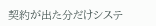契約が出た分だけシステ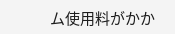ム使用料がかか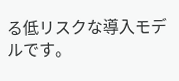る低リスクな導入モデルです。